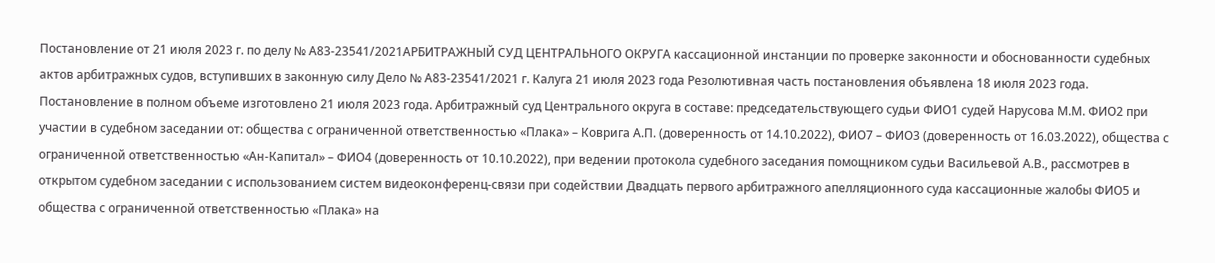Постановление от 21 июля 2023 г. по делу № А83-23541/2021АРБИТРАЖНЫЙ СУД ЦЕНТРАЛЬНОГО ОКРУГА кассационной инстанции по проверке законности и обоснованности судебных актов арбитражных судов, вступивших в законную силу Дело № А83-23541/2021 г. Калуга 21 июля 2023 года Резолютивная часть постановления объявлена 18 июля 2023 года. Постановление в полном объеме изготовлено 21 июля 2023 года. Арбитражный суд Центрального округа в составе: председательствующего судьи ФИО1 судей Нарусова М.М. ФИО2 при участии в судебном заседании от: общества с ограниченной ответственностью «Плака» – Коврига А.П. (доверенность от 14.10.2022), ФИО7 – ФИО3 (доверенность от 16.03.2022), общества с ограниченной ответственностью «Ан-Капитал» – ФИО4 (доверенность от 10.10.2022), при ведении протокола судебного заседания помощником судьи Васильевой А.В., рассмотрев в открытом судебном заседании с использованием систем видеоконференц-связи при содействии Двадцать первого арбитражного апелляционного суда кассационные жалобы ФИО5 и общества с ограниченной ответственностью «Плака» на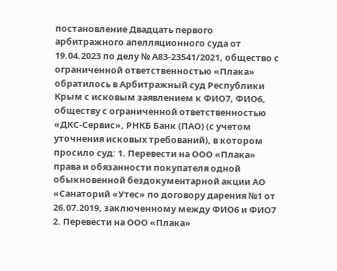постановление Двадцать первого арбитражного апелляционного суда от 19.04.2023 по делу № А83-23541/2021, общество с ограниченной ответственностью «Плака» обратилось в Арбитражный суд Республики Крым с исковым заявлением к ФИО7, ФИО6, обществу с ограниченной ответственностью «ДКС-Сервис», РНКБ Банк (ПАО) (с учетом уточнения исковых требований), в котором просило суд: 1. Перевести на ООО «Плака» права и обязанности покупателя одной обыкновенной бездокументарной акции АО «Санаторий «Утес» по договору дарения №1 от 26.07.2019, заключенному между ФИО6 и ФИО7 2. Перевести на ООО «Плака»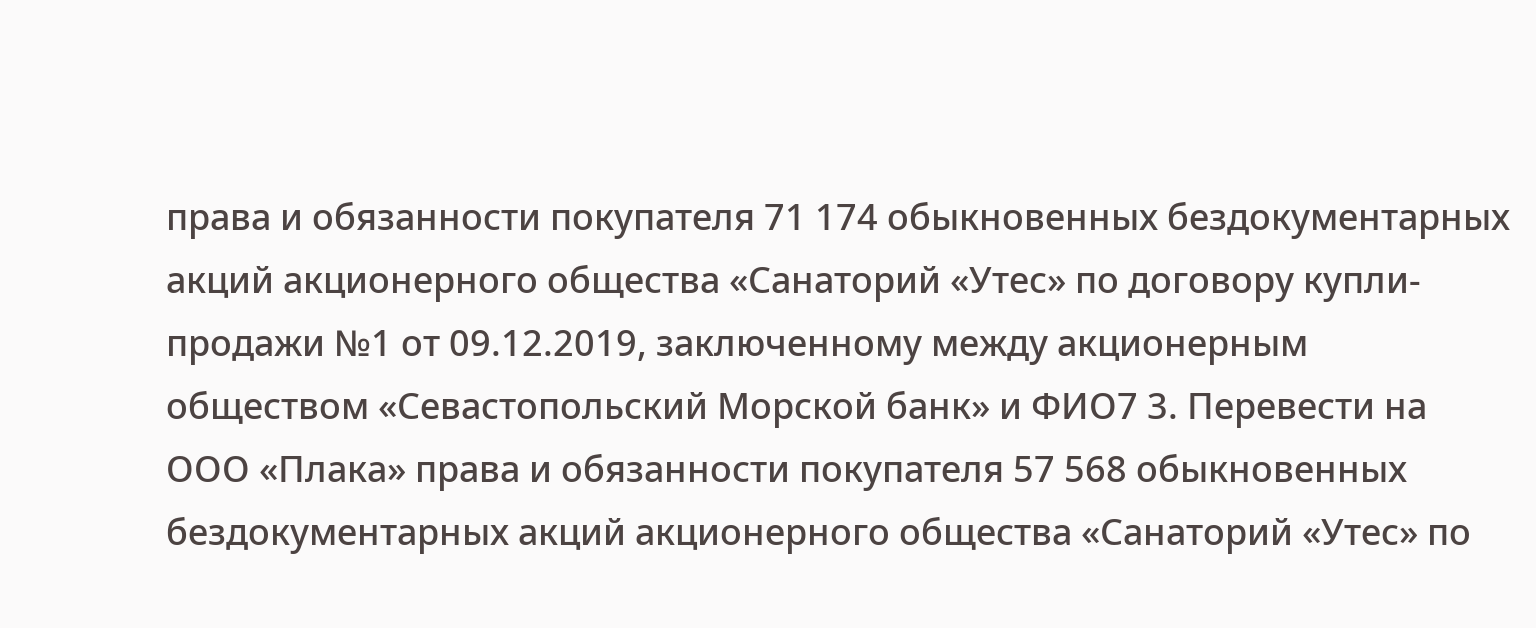права и обязанности покупателя 71 174 обыкновенных бездокументарных акций акционерного общества «Санаторий «Утес» по договору купли-продажи №1 от 09.12.2019, заключенному между акционерным обществом «Севастопольский Морской банк» и ФИО7 3. Перевести на ООО «Плака» права и обязанности покупателя 57 568 обыкновенных бездокументарных акций акционерного общества «Санаторий «Утес» по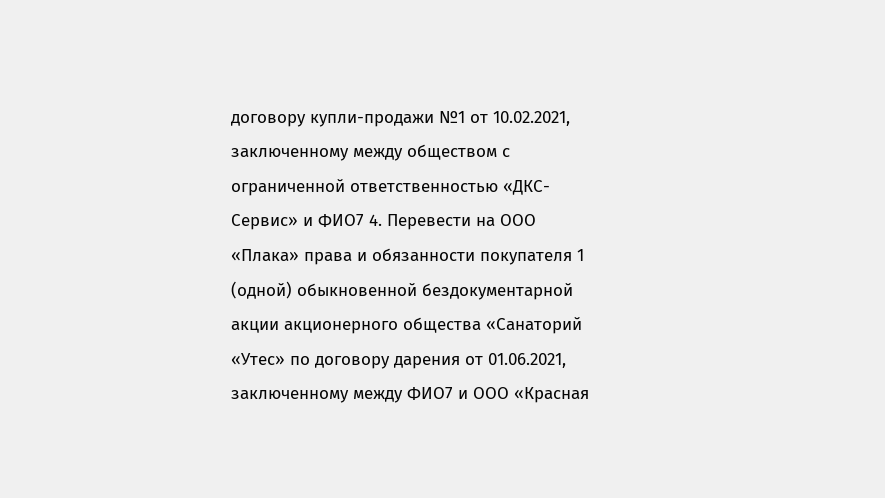договору купли-продажи №1 от 10.02.2021, заключенному между обществом с ограниченной ответственностью «ДКС-Сервис» и ФИО7 4. Перевести на ООО «Плака» права и обязанности покупателя 1 (одной) обыкновенной бездокументарной акции акционерного общества «Санаторий «Утес» по договору дарения от 01.06.2021, заключенному между ФИО7 и ООО «Красная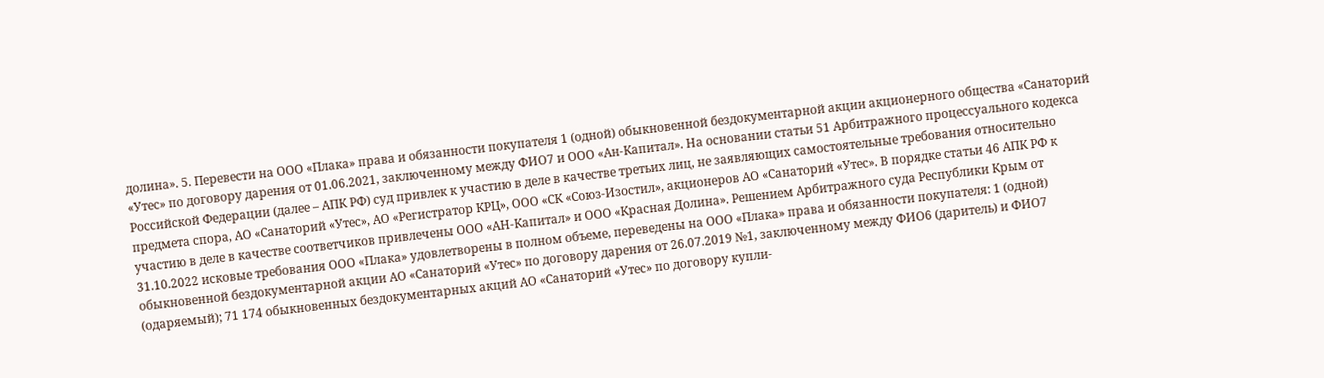долина». 5. Перевести на ООО «Плака» права и обязанности покупателя 1 (одной) обыкновенной бездокументарной акции акционерного общества «Санаторий «Утес» по договору дарения от 01.06.2021, заключенному между ФИО7 и ООО «Ан-Капитал». На основании статьи 51 Арбитражного процессуального кодекса Российской Федерации (далее – АПК РФ) суд привлек к участию в деле в качестве третьих лиц, не заявляющих самостоятельные требования относительно предмета спора, АО «Санаторий «Утес», АО «Регистратор КРЦ», ООО «СК «Союз-Изостил», акционеров АО «Санаторий «Утес». В порядке статьи 46 АПК РФ к участию в деле в качестве соответчиков привлечены ООО «АН-Капитал» и ООО «Красная Долина». Решением Арбитражного суда Республики Крым от 31.10.2022 исковые требования ООО «Плака» удовлетворены в полном объеме, переведены на ООО «Плака» права и обязанности покупателя: 1 (одной) обыкновенной бездокументарной акции АО «Санаторий «Утес» по договору дарения от 26.07.2019 №1, заключенному между ФИО6 (даритель) и ФИО7 (одаряемый); 71 174 обыкновенных бездокументарных акций АО «Санаторий «Утес» по договору купли-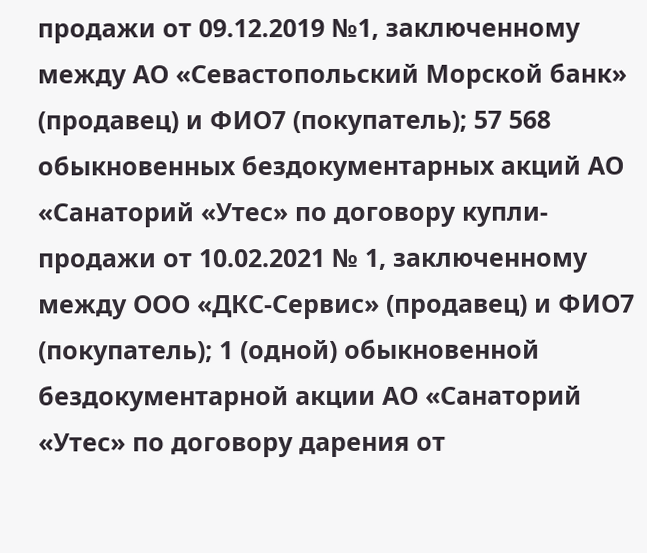продажи от 09.12.2019 №1, заключенному между АО «Севастопольский Морской банк» (продавец) и ФИО7 (покупатель); 57 568 обыкновенных бездокументарных акций АО «Санаторий «Утес» по договору купли-продажи от 10.02.2021 № 1, заключенному между ООО «ДКС-Сервис» (продавец) и ФИО7 (покупатель); 1 (одной) обыкновенной бездокументарной акции АО «Санаторий «Утес» по договору дарения от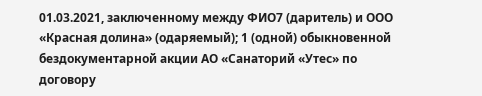01.03.2021, заключенному между ФИО7 (даритель) и ООО «Красная долина» (одаряемый); 1 (одной) обыкновенной бездокументарной акции АО «Санаторий «Утес» по договору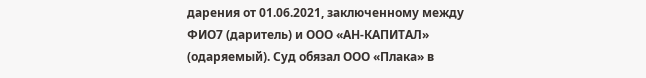дарения от 01.06.2021, заключенному между ФИО7 (даритель) и ООО «АН-КАПИТАЛ» (одаряемый). Суд обязал ООО «Плака» в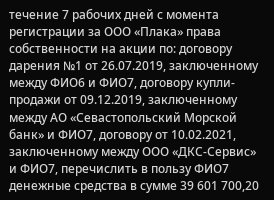течение 7 рабочих дней с момента регистрации за ООО «Плака» права собственности на акции по: договору дарения №1 от 26.07.2019, заключенному между ФИО6 и ФИО7, договору купли-продажи от 09.12.2019, заключенному между АО «Севастопольский Морской банк» и ФИО7, договору от 10.02.2021, заключенному между ООО «ДКС-Сервис» и ФИО7, перечислить в пользу ФИО7 денежные средства в сумме 39 601 700,20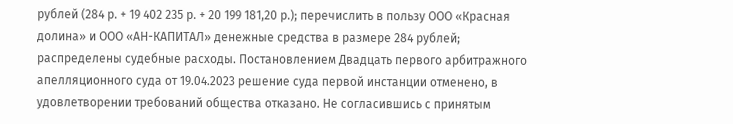рублей (284 р. + 19 402 235 р. + 20 199 181,20 р.); перечислить в пользу ООО «Красная долина» и ООО «АН-КАПИТАЛ» денежные средства в размере 284 рублей; распределены судебные расходы. Постановлением Двадцать первого арбитражного апелляционного суда от 19.04.2023 решение суда первой инстанции отменено, в удовлетворении требований общества отказано. Не согласившись с принятым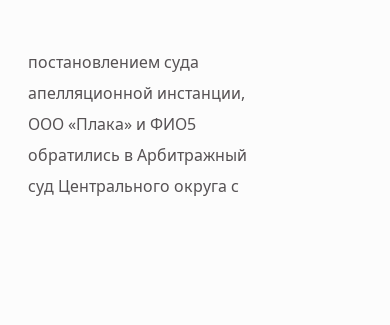постановлением суда апелляционной инстанции, ООО «Плака» и ФИО5 обратились в Арбитражный суд Центрального округа с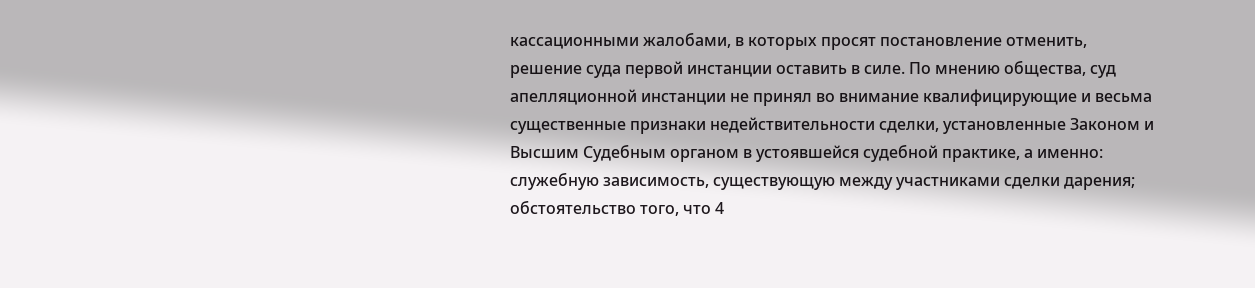кассационными жалобами, в которых просят постановление отменить, решение суда первой инстанции оставить в силе. По мнению общества, суд апелляционной инстанции не принял во внимание квалифицирующие и весьма существенные признаки недействительности сделки, установленные Законом и Высшим Судебным органом в устоявшейся судебной практике, а именно: служебную зависимость, существующую между участниками сделки дарения; обстоятельство того, что 4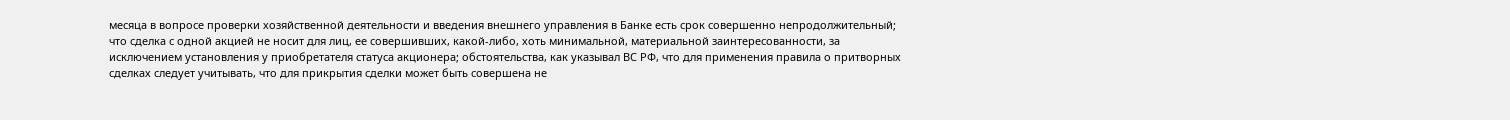месяца в вопросе проверки хозяйственной деятельности и введения внешнего управления в Банке есть срок совершенно непродолжительный; что сделка с одной акцией не носит для лиц, ее совершивших, какой-либо, хоть минимальной, материальной заинтересованности, за исключением установления у приобретателя статуса акционера; обстоятельства, как указывал ВС РФ, что для применения правила о притворных сделках следует учитывать, что для прикрытия сделки может быть совершена не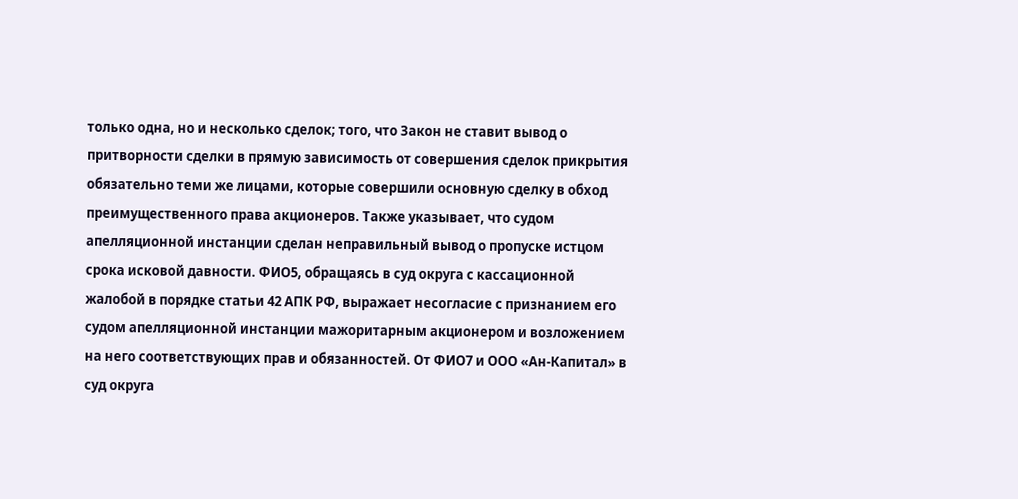только одна, но и несколько сделок; того, что Закон не ставит вывод о притворности сделки в прямую зависимость от совершения сделок прикрытия обязательно теми же лицами, которые совершили основную сделку в обход преимущественного права акционеров. Также указывает, что судом апелляционной инстанции сделан неправильный вывод о пропуске истцом срока исковой давности. ФИО5, обращаясь в суд округа с кассационной жалобой в порядке статьи 42 АПК РФ, выражает несогласие с признанием его судом апелляционной инстанции мажоритарным акционером и возложением на него соответствующих прав и обязанностей. От ФИО7 и ООО «Ан-Капитал» в суд округа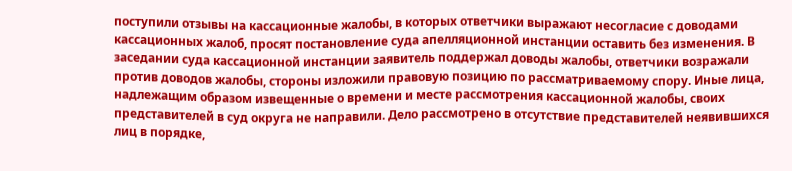поступили отзывы на кассационные жалобы, в которых ответчики выражают несогласие с доводами кассационных жалоб, просят постановление суда апелляционной инстанции оставить без изменения. В заседании суда кассационной инстанции заявитель поддержал доводы жалобы, ответчики возражали против доводов жалобы, стороны изложили правовую позицию по рассматриваемому спору. Иные лица, надлежащим образом извещенные о времени и месте рассмотрения кассационной жалобы, своих представителей в суд округа не направили. Дело рассмотрено в отсутствие представителей неявившихся лиц в порядке,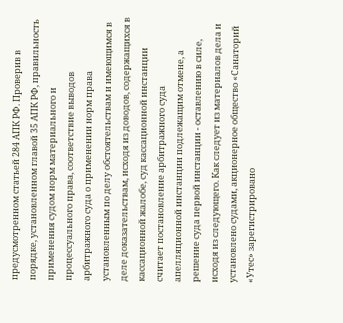предусмотренном статьей 284 АПК РФ. Проверив в порядке, установленном главой 35 АПК РФ, правильность применения судом норм материального и процессуального права, соответствие выводов арбитражного суда о применении норм права установленным по делу обстоятельствам и имеющимся в деле доказательствам, исходя из доводов, содержащихся в кассационной жалобе, суд кассационной инстанции считает постановление арбитражного суда апелляционной инстанции подлежащим отмене, а решение суда первой инстанции - оставлению в силе, исходя из следующего. Как следует из материалов дела и установлено судами, акционерное общество «Санаторий «Утес» зарегистрировано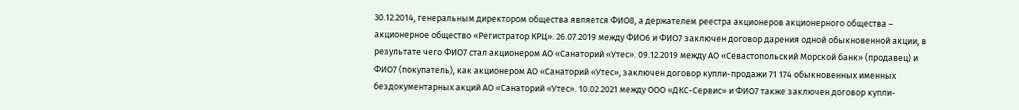30.12.2014, генеральным директором общества является ФИО8, а держателем реестра акционеров акционерного общества – акционерное общество «Регистратор КРЦ». 26.07.2019 между ФИО6 и ФИО7 заключен договор дарения одной обыкновенной акции, в результате чего ФИО7 стал акционером АО «Санаторий «Утес». 09.12.2019 между АО «Севастопольский Морской банк» (продавец) и ФИО7 (покупатель), как акционером АО «Санаторий «Утес», заключен договор купли-продажи 71 174 обыкновенных именных бездокументарных акций АО «Санаторий «Утес». 10.02.2021 между ООО «ДКС-Сервис» и ФИО7 также заключен договор купли-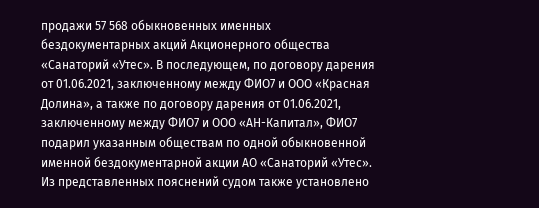продажи 57 568 обыкновенных именных бездокументарных акций Акционерного общества «Санаторий «Утес». В последующем, по договору дарения от 01.06.2021, заключенному между ФИО7 и ООО «Красная Долина», а также по договору дарения от 01.06.2021, заключенному между ФИО7 и ООО «АН-Капитал», ФИО7 подарил указанным обществам по одной обыкновенной именной бездокументарной акции АО «Санаторий «Утес». Из представленных пояснений судом также установлено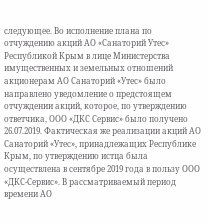следующее. Во исполнение плана по отчуждению акций АО «Санаторий Утес» Республикой Крым в лице Министерства имущественных и земельных отношений акционерам АО Санаторий «Утес» было направлено уведомление о предстоящем отчуждении акций, которое, по утверждению ответчика, ООО «ДКС Сервис» было получено 26.07.2019. Фактическая же реализации акций АО Санаторий «Утес», принадлежащих Республике Крым, по утверждению истца была осуществлена в сентябре 2019 года в пользу ООО «ДКС-Сервис». В рассматриваемый период времени АО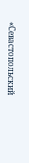«Севастопольский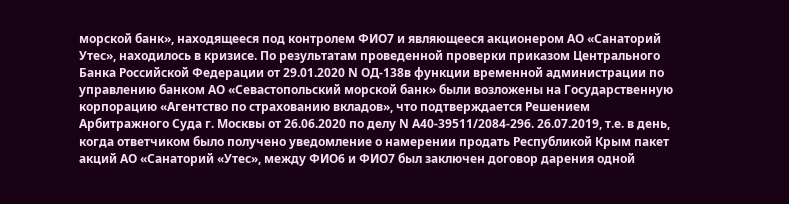морской банк», находящееся под контролем ФИО7 и являющееся акционером АО «Санаторий Утес», находилось в кризисе. По результатам проведенной проверки приказом Центрального Банка Российской Федерации от 29.01.2020 N ОД-138в функции временной администрации по управлению банком АО «Севастопольский морской банк» были возложены на Государственную корпорацию «Агентство по страхованию вкладов», что подтверждается Решением Арбитражного Суда г. Москвы от 26.06.2020 по делу N А40-39511/2084-296. 26.07.2019, т.е. в день, когда ответчиком было получено уведомление о намерении продать Республикой Крым пакет акций АО «Санаторий «Утес», между ФИО6 и ФИО7 был заключен договор дарения одной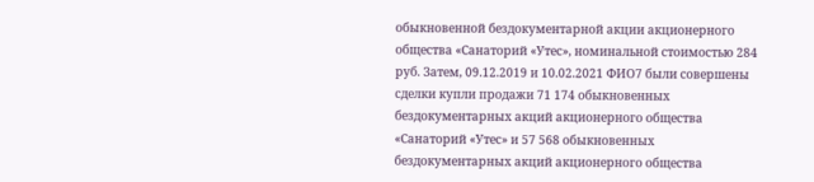обыкновенной бездокументарной акции акционерного общества «Санаторий «Утес», номинальной стоимостью 284 руб. Затем, 09.12.2019 и 10.02.2021 ФИО7 были совершены сделки купли продажи 71 174 обыкновенных бездокументарных акций акционерного общества «Санаторий «Утес» и 57 568 обыкновенных бездокументарных акций акционерного общества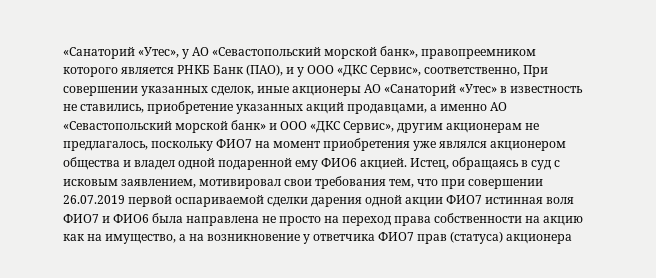«Санаторий «Утес», у АО «Севастопольский морской банк», правопреемником которого является РНКБ Банк (ПАО), и у ООО «ДКС Сервис», соответственно, При совершении указанных сделок, иные акционеры АО «Санаторий «Утес» в известность не ставились, приобретение указанных акций продавцами, а именно АО «Севастопольский морской банк» и ООО «ДКС Сервис», другим акционерам не предлагалось, поскольку ФИО7 на момент приобретения уже являлся акционером общества и владел одной подаренной ему ФИО6 акцией. Истец, обращаясь в суд с исковым заявлением, мотивировал свои требования тем, что при совершении 26.07.2019 первой оспариваемой сделки дарения одной акции ФИО7 истинная воля ФИО7 и ФИО6 была направлена не просто на переход права собственности на акцию как на имущество, а на возникновение у ответчика ФИО7 прав (статуса) акционера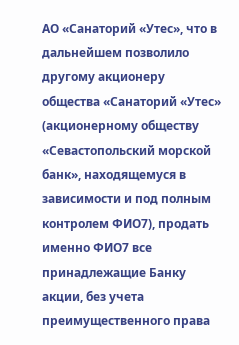АО «Санаторий «Утес», что в дальнейшем позволило другому акционеру общества «Санаторий «Утес» (акционерному обществу «Севастопольский морской банк», находящемуся в зависимости и под полным контролем ФИО7), продать именно ФИО7 все принадлежащие Банку акции, без учета преимущественного права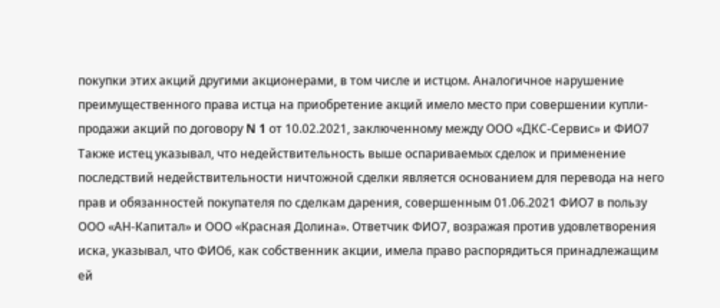покупки этих акций другими акционерами, в том числе и истцом. Аналогичное нарушение преимущественного права истца на приобретение акций имело место при совершении купли-продажи акций по договору N 1 от 10.02.2021, заключенному между ООО «ДКС-Сервис» и ФИО7 Также истец указывал, что недействительность выше оспариваемых сделок и применение последствий недействительности ничтожной сделки является основанием для перевода на него прав и обязанностей покупателя по сделкам дарения, совершенным 01.06.2021 ФИО7 в пользу ООО «АН-Капитал» и ООО «Красная Долина». Ответчик ФИО7, возражая против удовлетворения иска, указывал, что ФИО6, как собственник акции, имела право распорядиться принадлежащим ей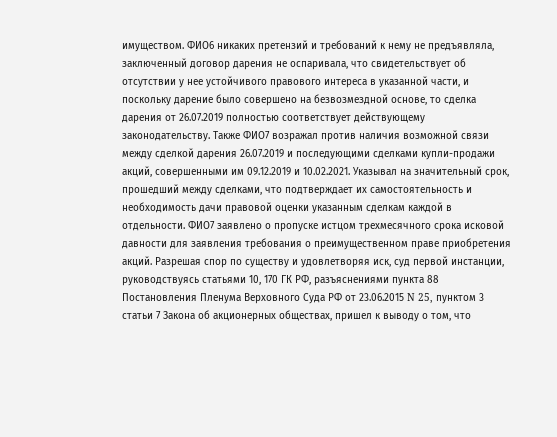имуществом. ФИО6 никаких претензий и требований к нему не предъявляла, заключенный договор дарения не оспаривала, что свидетельствует об отсутствии у нее устойчивого правового интереса в указанной части, и поскольку дарение было совершено на безвозмездной основе, то сделка дарения от 26.07.2019 полностью соответствует действующему законодательству. Также ФИО7 возражал против наличия возможной связи между сделкой дарения 26.07.2019 и последующими сделками купли-продажи акций, совершенными им 09.12.2019 и 10.02.2021. Указывал на значительный срок, прошедший между сделками, что подтверждает их самостоятельность и необходимость дачи правовой оценки указанным сделкам каждой в отдельности. ФИО7 заявлено о пропуске истцом трехмесячного срока исковой давности для заявления требования о преимущественном праве приобретения акций. Разрешая спор по существу и удовлетворяя иск, суд первой инстанции, руководствуясь статьями 10, 170 ГК РФ, разъяснениями пункта 88 Постановления Пленума Верховного Суда РФ от 23.06.2015 N 25, пунктом 3 статьи 7 Закона об акционерных обществах, пришел к выводу о том, что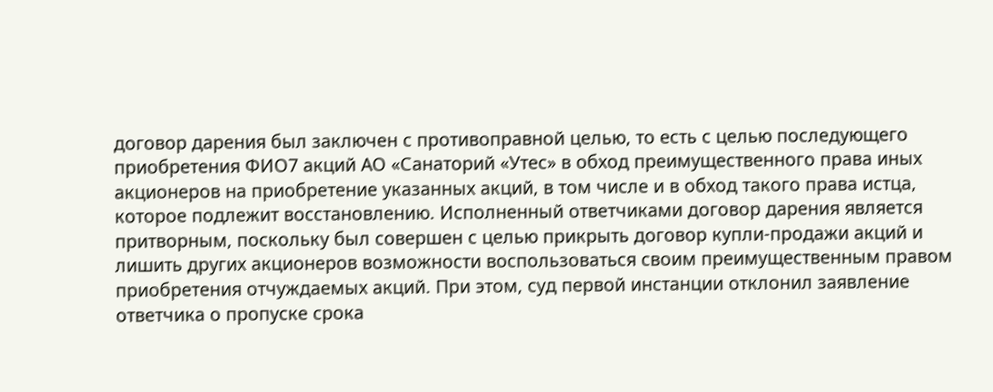договор дарения был заключен с противоправной целью, то есть с целью последующего приобретения ФИО7 акций АО «Санаторий «Утес» в обход преимущественного права иных акционеров на приобретение указанных акций, в том числе и в обход такого права истца, которое подлежит восстановлению. Исполненный ответчиками договор дарения является притворным, поскольку был совершен с целью прикрыть договор купли-продажи акций и лишить других акционеров возможности воспользоваться своим преимущественным правом приобретения отчуждаемых акций. При этом, суд первой инстанции отклонил заявление ответчика о пропуске срока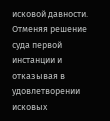исковой давности. Отменяя решение суда первой инстанции и отказывая в удовлетворении исковых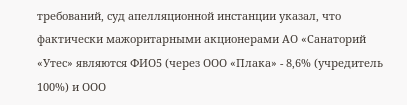требований, суд апелляционной инстанции указал, что фактически мажоритарными акционерами АО «Санаторий «Утес» являются ФИО5 (через ООО «Плака» - 8,6% (учредитель 100%) и ООО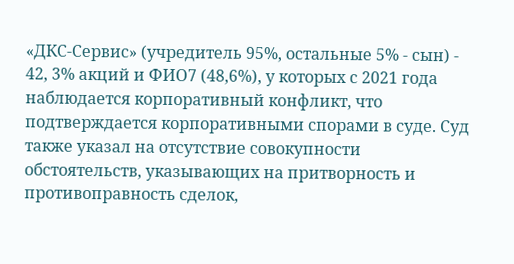«ДКС-Сервис» (учредитель 95%, остальные 5% - сын) - 42, 3% акций и ФИО7 (48,6%), у которых с 2021 года наблюдается корпоративный конфликт, что подтверждается корпоративными спорами в суде. Суд также указал на отсутствие совокупности обстоятельств, указывающих на притворность и противоправность сделок,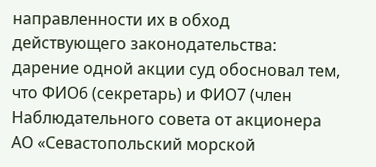направленности их в обход действующего законодательства: дарение одной акции суд обосновал тем, что ФИО6 (секретарь) и ФИО7 (член Наблюдательного совета от акционера АО «Севастопольский морской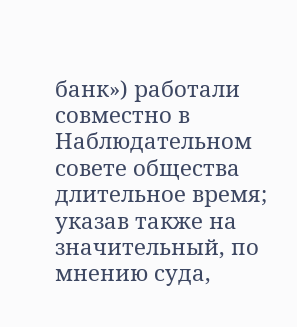банк») работали совместно в Наблюдательном совете общества длительное время; указав также на значительный, по мнению суда,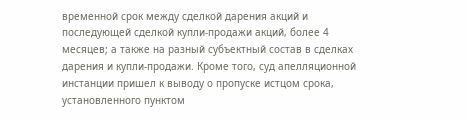временной срок между сделкой дарения акций и последующей сделкой купли-продажи акций, более 4 месяцев; а также на разный субъектный состав в сделках дарения и купли-продажи. Кроме того, суд апелляционной инстанции пришел к выводу о пропуске истцом срока, установленного пунктом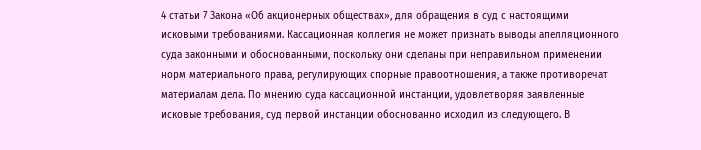4 статьи 7 Закона «Об акционерных обществах», для обращения в суд с настоящими исковыми требованиями. Кассационная коллегия не может признать выводы апелляционного суда законными и обоснованными, поскольку они сделаны при неправильном применении норм материального права, регулирующих спорные правоотношения, а также противоречат материалам дела. По мнению суда кассационной инстанции, удовлетворяя заявленные исковые требования, суд первой инстанции обоснованно исходил из следующего. В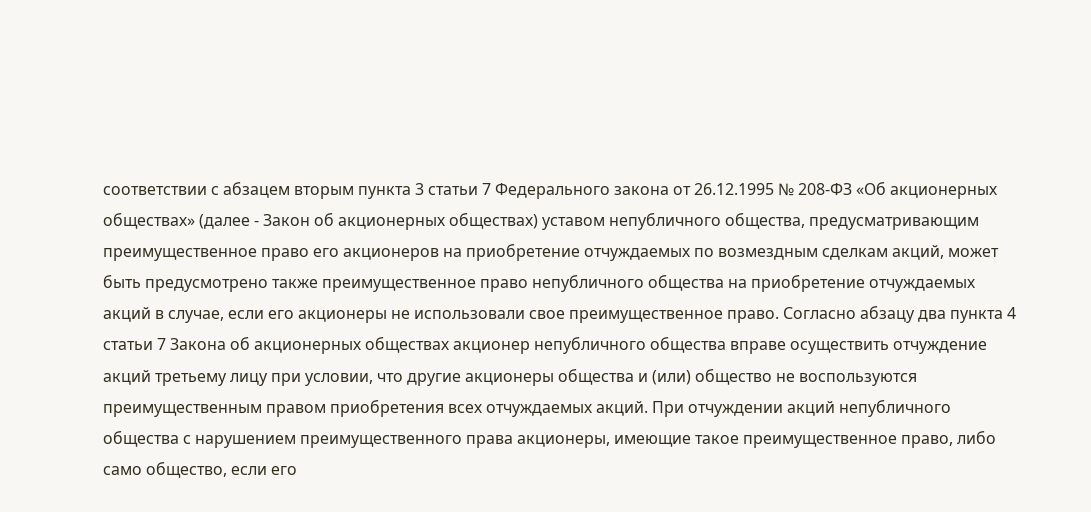соответствии с абзацем вторым пункта 3 статьи 7 Федерального закона от 26.12.1995 № 208-ФЗ «Об акционерных обществах» (далее - Закон об акционерных обществах) уставом непубличного общества, предусматривающим преимущественное право его акционеров на приобретение отчуждаемых по возмездным сделкам акций, может быть предусмотрено также преимущественное право непубличного общества на приобретение отчуждаемых акций в случае, если его акционеры не использовали свое преимущественное право. Согласно абзацу два пункта 4 статьи 7 Закона об акционерных обществах акционер непубличного общества вправе осуществить отчуждение акций третьему лицу при условии, что другие акционеры общества и (или) общество не воспользуются преимущественным правом приобретения всех отчуждаемых акций. При отчуждении акций непубличного общества с нарушением преимущественного права акционеры, имеющие такое преимущественное право, либо само общество, если его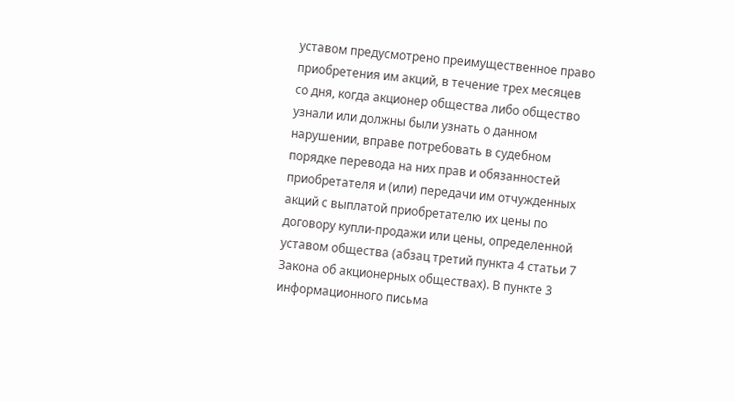уставом предусмотрено преимущественное право приобретения им акций, в течение трех месяцев со дня, когда акционер общества либо общество узнали или должны были узнать о данном нарушении, вправе потребовать в судебном порядке перевода на них прав и обязанностей приобретателя и (или) передачи им отчужденных акций с выплатой приобретателю их цены по договору купли-продажи или цены, определенной уставом общества (абзац третий пункта 4 статьи 7 Закона об акционерных обществах). В пункте 3 информационного письма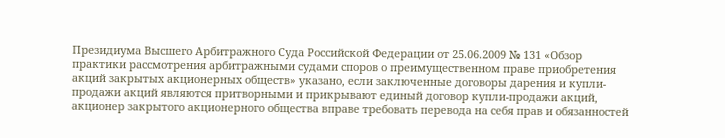Президиума Высшего Арбитражного Суда Российской Федерации от 25.06.2009 № 131 «Обзор практики рассмотрения арбитражными судами споров о преимущественном праве приобретения акций закрытых акционерных обществ» указано, если заключенные договоры дарения и купли-продажи акций являются притворными и прикрывают единый договор купли-продажи акций, акционер закрытого акционерного общества вправе требовать перевода на себя прав и обязанностей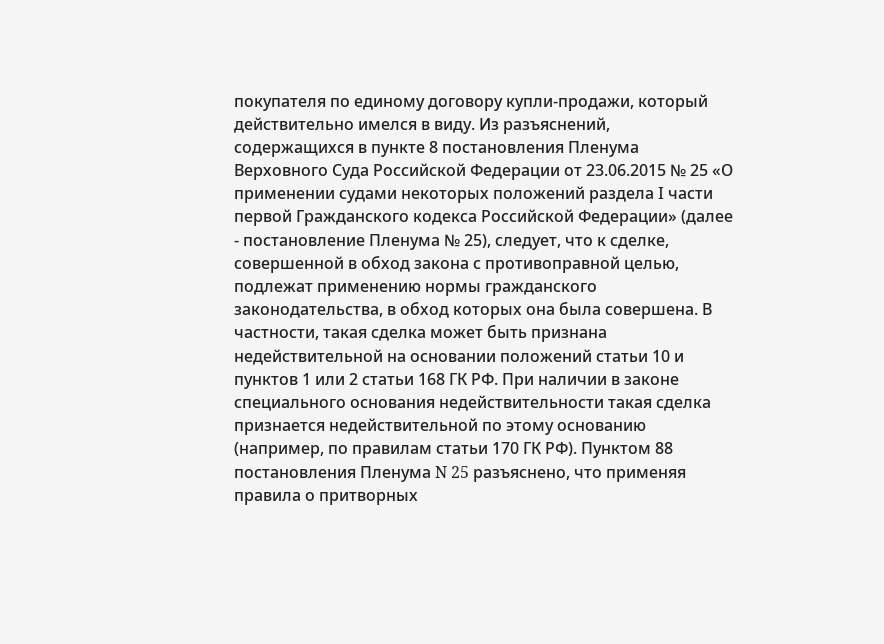покупателя по единому договору купли-продажи, который действительно имелся в виду. Из разъяснений, содержащихся в пункте 8 постановления Пленума Верховного Суда Российской Федерации от 23.06.2015 № 25 «О применении судами некоторых положений раздела I части первой Гражданского кодекса Российской Федерации» (далее - постановление Пленума № 25), следует, что к сделке, совершенной в обход закона с противоправной целью, подлежат применению нормы гражданского законодательства, в обход которых она была совершена. В частности, такая сделка может быть признана недействительной на основании положений статьи 10 и пунктов 1 или 2 статьи 168 ГК РФ. При наличии в законе специального основания недействительности такая сделка признается недействительной по этому основанию (например, по правилам статьи 170 ГК РФ). Пунктом 88 постановления Пленума N 25 разъяснено, что применяя правила о притворных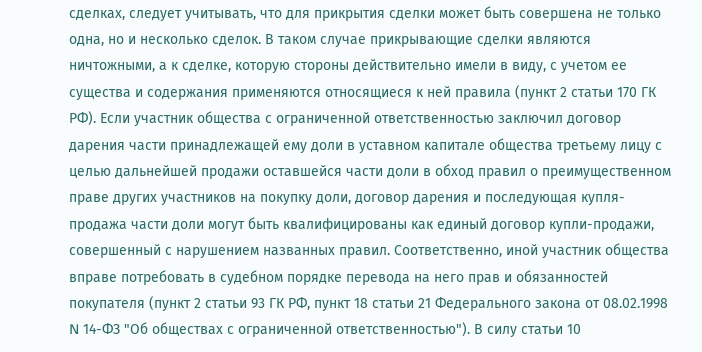сделках, следует учитывать, что для прикрытия сделки может быть совершена не только одна, но и несколько сделок. В таком случае прикрывающие сделки являются ничтожными, а к сделке, которую стороны действительно имели в виду, с учетом ее существа и содержания применяются относящиеся к ней правила (пункт 2 статьи 170 ГК РФ). Если участник общества с ограниченной ответственностью заключил договор дарения части принадлежащей ему доли в уставном капитале общества третьему лицу с целью дальнейшей продажи оставшейся части доли в обход правил о преимущественном праве других участников на покупку доли, договор дарения и последующая купля-продажа части доли могут быть квалифицированы как единый договор купли-продажи, совершенный с нарушением названных правил. Соответственно, иной участник общества вправе потребовать в судебном порядке перевода на него прав и обязанностей покупателя (пункт 2 статьи 93 ГК РФ, пункт 18 статьи 21 Федерального закона от 08.02.1998 N 14-ФЗ "Об обществах с ограниченной ответственностью"). В силу статьи 10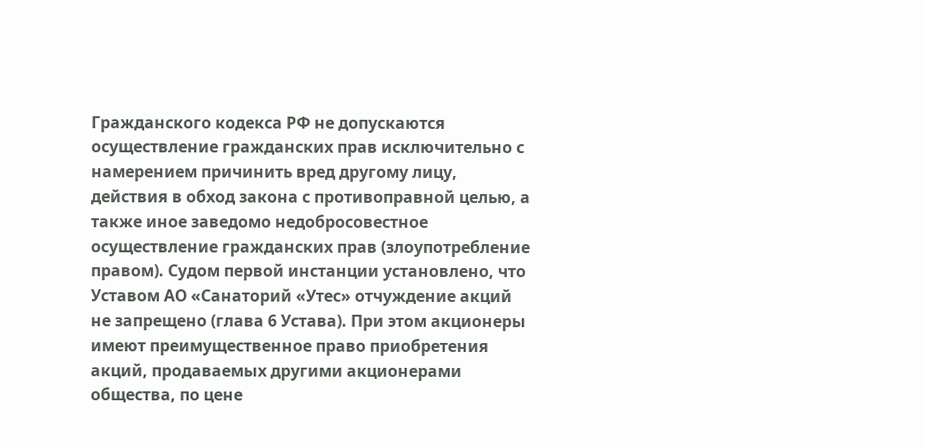Гражданского кодекса РФ не допускаются осуществление гражданских прав исключительно с намерением причинить вред другому лицу, действия в обход закона с противоправной целью, а также иное заведомо недобросовестное осуществление гражданских прав (злоупотребление правом). Судом первой инстанции установлено, что Уставом АО «Санаторий «Утес» отчуждение акций не запрещено (глава 6 Устава). При этом акционеры имеют преимущественное право приобретения акций, продаваемых другими акционерами общества, по цене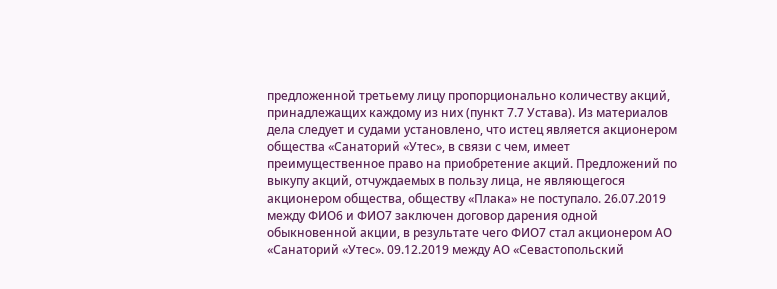предложенной третьему лицу пропорционально количеству акций, принадлежащих каждому из них (пункт 7.7 Устава). Из материалов дела следует и судами установлено, что истец является акционером общества «Санаторий «Утес», в связи с чем, имеет преимущественное право на приобретение акций. Предложений по выкупу акций, отчуждаемых в пользу лица, не являющегося акционером общества, обществу «Плака» не поступало. 26.07.2019 между ФИО6 и ФИО7 заключен договор дарения одной обыкновенной акции, в результате чего ФИО7 стал акционером АО «Санаторий «Утес». 09.12.2019 между АО «Севастопольский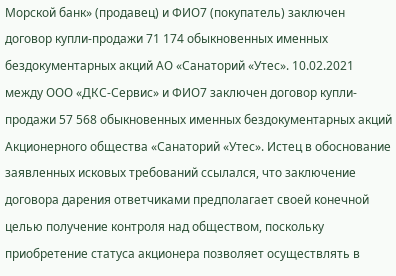Морской банк» (продавец) и ФИО7 (покупатель) заключен договор купли-продажи 71 174 обыкновенных именных бездокументарных акций АО «Санаторий «Утес». 10.02.2021 между ООО «ДКС-Сервис» и ФИО7 заключен договор купли-продажи 57 568 обыкновенных именных бездокументарных акций Акционерного общества «Санаторий «Утес». Истец в обоснование заявленных исковых требований ссылался, что заключение договора дарения ответчиками предполагает своей конечной целью получение контроля над обществом, поскольку приобретение статуса акционера позволяет осуществлять в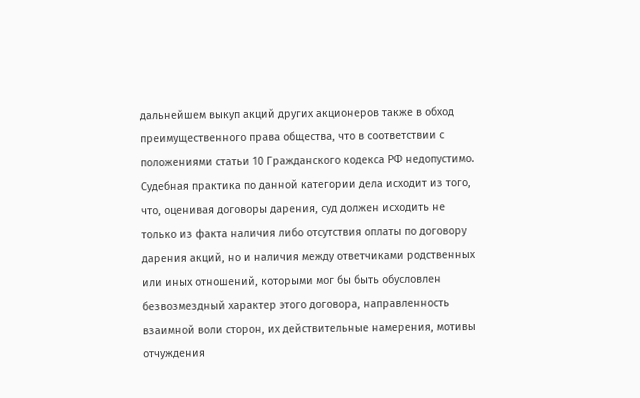дальнейшем выкуп акций других акционеров также в обход преимущественного права общества, что в соответствии с положениями статьи 10 Гражданского кодекса РФ недопустимо. Судебная практика по данной категории дела исходит из того, что, оценивая договоры дарения, суд должен исходить не только из факта наличия либо отсутствия оплаты по договору дарения акций, но и наличия между ответчиками родственных или иных отношений, которыми мог бы быть обусловлен безвозмездный характер этого договора, направленность взаимной воли сторон, их действительные намерения, мотивы отчуждения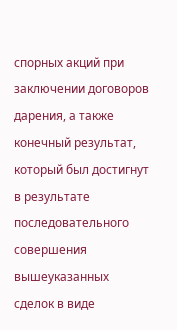спорных акций при заключении договоров дарения, а также конечный результат, который был достигнут в результате последовательного совершения вышеуказанных сделок в виде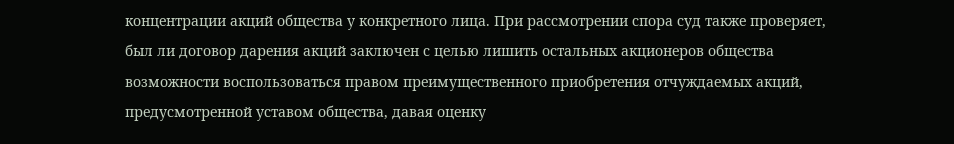концентрации акций общества у конкретного лица. При рассмотрении спора суд также проверяет, был ли договор дарения акций заключен с целью лишить остальных акционеров общества возможности воспользоваться правом преимущественного приобретения отчуждаемых акций, предусмотренной уставом общества, давая оценку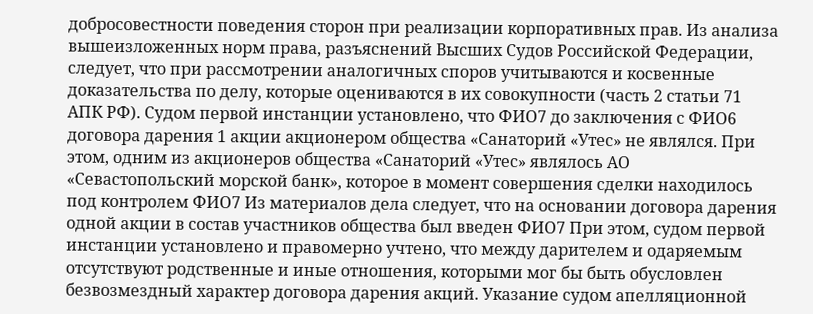добросовестности поведения сторон при реализации корпоративных прав. Из анализа вышеизложенных норм права, разъяснений Высших Судов Российской Федерации, следует, что при рассмотрении аналогичных споров учитываются и косвенные доказательства по делу, которые оцениваются в их совокупности (часть 2 статьи 71 АПК РФ). Судом первой инстанции установлено, что ФИО7 до заключения с ФИО6 договора дарения 1 акции акционером общества «Санаторий «Утес» не являлся. При этом, одним из акционеров общества «Санаторий «Утес» являлось АО «Севастопольский морской банк», которое в момент совершения сделки находилось под контролем ФИО7 Из материалов дела следует, что на основании договора дарения одной акции в состав участников общества был введен ФИО7 При этом, судом первой инстанции установлено и правомерно учтено, что между дарителем и одаряемым отсутствуют родственные и иные отношения, которыми мог бы быть обусловлен безвозмездный характер договора дарения акций. Указание судом апелляционной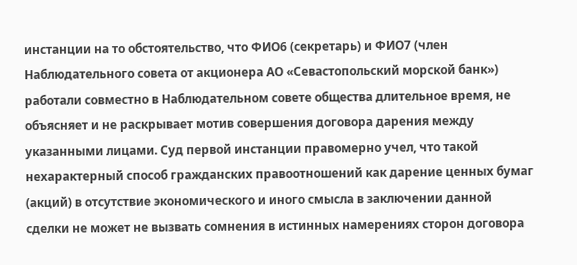инстанции на то обстоятельство, что ФИО6 (секретарь) и ФИО7 (член Наблюдательного совета от акционера АО «Севастопольский морской банк») работали совместно в Наблюдательном совете общества длительное время, не объясняет и не раскрывает мотив совершения договора дарения между указанными лицами. Суд первой инстанции правомерно учел, что такой нехарактерный способ гражданских правоотношений как дарение ценных бумаг (акций) в отсутствие экономического и иного смысла в заключении данной сделки не может не вызвать сомнения в истинных намерениях сторон договора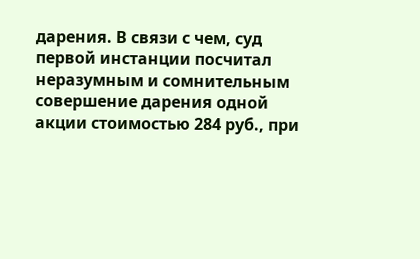дарения. В связи с чем, суд первой инстанции посчитал неразумным и сомнительным совершение дарения одной акции стоимостью 284 руб., при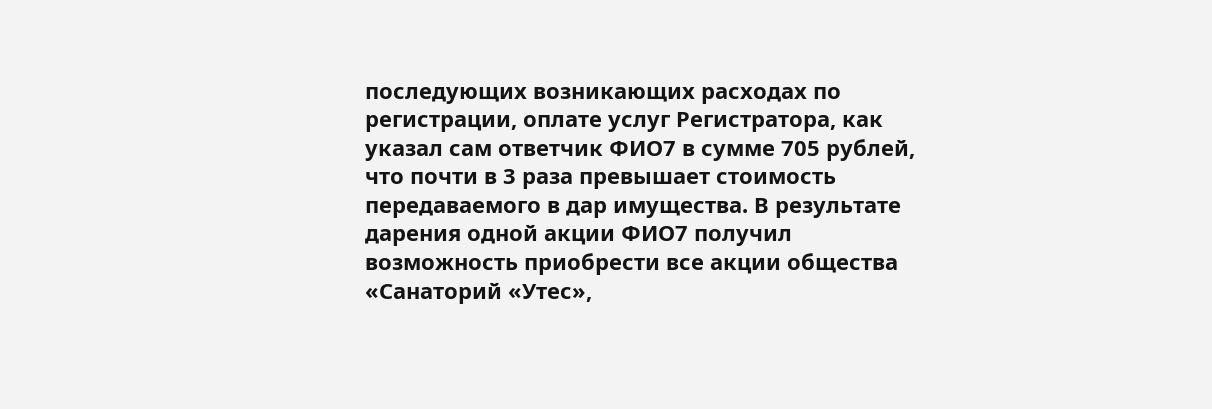последующих возникающих расходах по регистрации, оплате услуг Регистратора, как указал сам ответчик ФИО7 в сумме 705 рублей, что почти в 3 раза превышает стоимость передаваемого в дар имущества. В результате дарения одной акции ФИО7 получил возможность приобрести все акции общества «Санаторий «Утес»,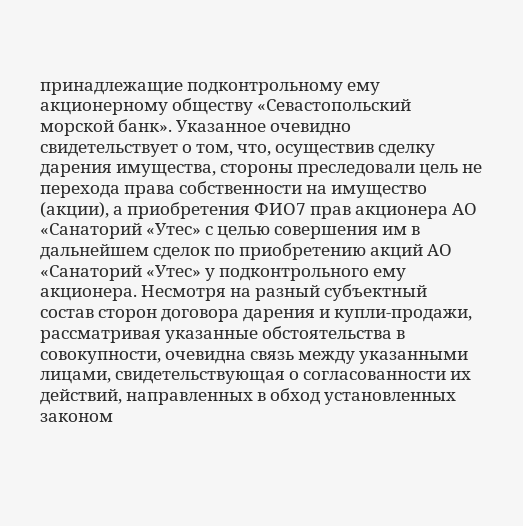принадлежащие подконтрольному ему акционерному обществу «Севастопольский морской банк». Указанное очевидно свидетельствует о том, что, осуществив сделку дарения имущества, стороны преследовали цель не перехода права собственности на имущество (акции), а приобретения ФИО7 прав акционера АО «Санаторий «Утес» с целью совершения им в дальнейшем сделок по приобретению акций АО «Санаторий «Утес» у подконтрольного ему акционера. Несмотря на разный субъектный состав сторон договора дарения и купли-продажи, рассматривая указанные обстоятельства в совокупности, очевидна связь между указанными лицами, свидетельствующая о согласованности их действий, направленных в обход установленных законом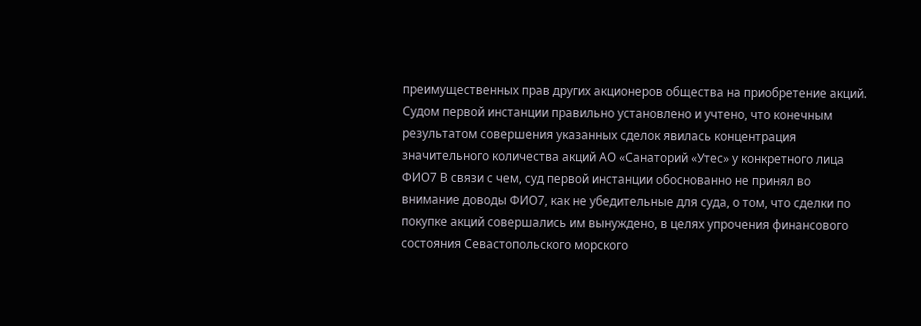преимущественных прав других акционеров общества на приобретение акций. Судом первой инстанции правильно установлено и учтено, что конечным результатом совершения указанных сделок явилась концентрация значительного количества акций АО «Санаторий «Утес» у конкретного лица ФИО7 В связи с чем, суд первой инстанции обоснованно не принял во внимание доводы ФИО7, как не убедительные для суда, о том, что сделки по покупке акций совершались им вынуждено, в целях упрочения финансового состояния Севастопольского морского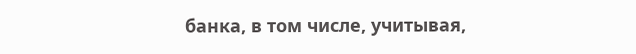банка, в том числе, учитывая,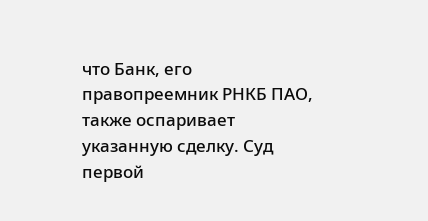что Банк, его правопреемник РНКБ ПАО, также оспаривает указанную сделку. Суд первой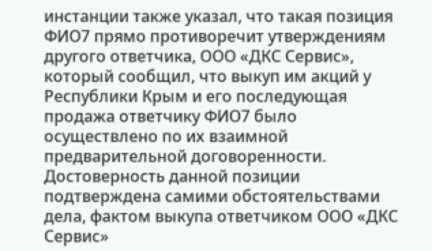инстанции также указал, что такая позиция ФИО7 прямо противоречит утверждениям другого ответчика, ООО «ДКС Сервис», который сообщил, что выкуп им акций у Республики Крым и его последующая продажа ответчику ФИО7 было осуществлено по их взаимной предварительной договоренности. Достоверность данной позиции подтверждена самими обстоятельствами дела, фактом выкупа ответчиком ООО «ДКС Сервис»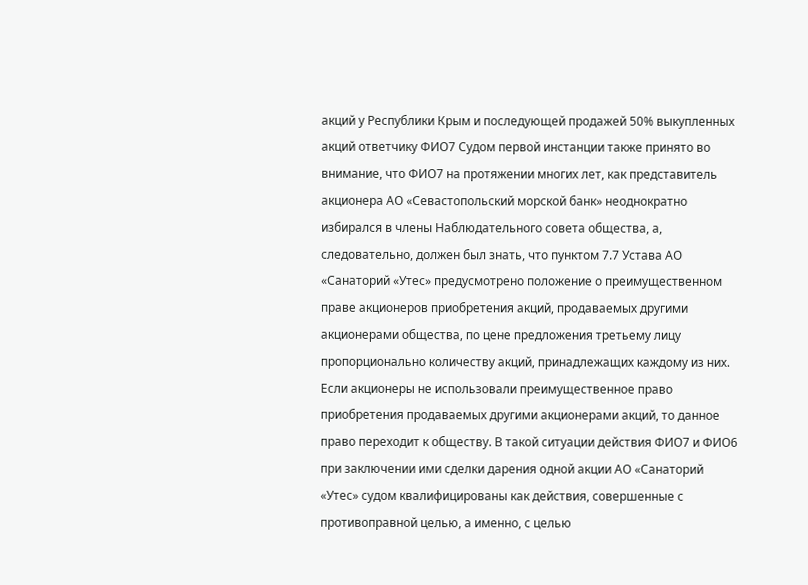акций у Республики Крым и последующей продажей 50% выкупленных акций ответчику ФИО7 Судом первой инстанции также принято во внимание, что ФИО7 на протяжении многих лет, как представитель акционера АО «Севастопольский морской банк» неоднократно избирался в члены Наблюдательного совета общества, а, следовательно, должен был знать, что пунктом 7.7 Устава АО «Санаторий «Утес» предусмотрено положение о преимущественном праве акционеров приобретения акций, продаваемых другими акционерами общества, по цене предложения третьему лицу пропорционально количеству акций, принадлежащих каждому из них. Если акционеры не использовали преимущественное право приобретения продаваемых другими акционерами акций, то данное право переходит к обществу. В такой ситуации действия ФИО7 и ФИО6 при заключении ими сделки дарения одной акции АО «Санаторий «Утес» судом квалифицированы как действия, совершенные с противоправной целью, а именно, с целью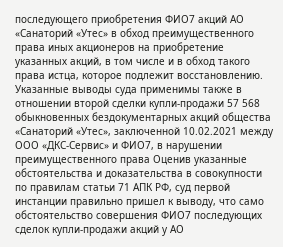последующего приобретения ФИО7 акций АО «Санаторий «Утес» в обход преимущественного права иных акционеров на приобретение указанных акций, в том числе и в обход такого права истца, которое подлежит восстановлению. Указанные выводы суда применимы также в отношении второй сделки купли-продажи 57 568 обыкновенных бездокументарных акций общества «Санаторий «Утес», заключенной 10.02.2021 между ООО «ДКС-Сервис» и ФИО7, в нарушении преимущественного права Оценив указанные обстоятельства и доказательства в совокупности по правилам статьи 71 АПК РФ, суд первой инстанции правильно пришел к выводу, что само обстоятельство совершения ФИО7 последующих сделок купли-продажи акций у АО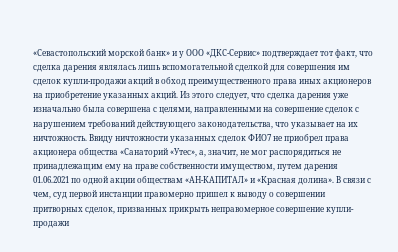«Севастопольский морской банк» и у ООО «ДКС-Сервис» подтверждает тот факт, что сделка дарения являлась лишь вспомогательной сделкой для совершения им сделок купли-продажи акций в обход преимущественного права иных акционеров на приобретение указанных акций. Из этого следует, что сделка дарения уже изначально была совершена с целями, направленными на совершение сделок с нарушением требований действующего законодательства, что указывает на их ничтожность. Ввиду ничтожности указанных сделок ФИО7 не приобрел права акционера общества «Санаторий «Утес», а, значит, не мог распорядиться не принадлежащим ему на праве собственности имуществом, путем дарения 01.06.2021 по одной акции обществам «АН-КАПИТАЛ» и «Красная долина». В связи с чем, суд первой инстанции правомерно пришел к выводу о совершении притворных сделок, призванных прикрыть неправомерное совершение купли-продажи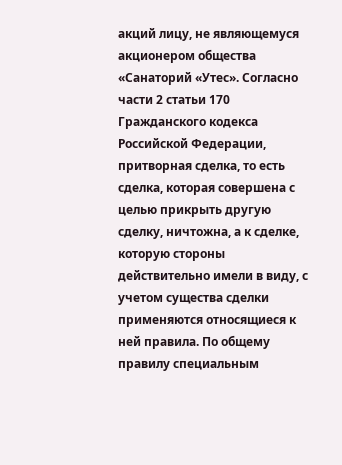акций лицу, не являющемуся акционером общества «Санаторий «Утес». Согласно части 2 статьи 170 Гражданского кодекса Российской Федерации, притворная сделка, то есть сделка, которая совершена с целью прикрыть другую сделку, ничтожна, а к сделке, которую стороны действительно имели в виду, с учетом существа сделки применяются относящиеся к ней правила. По общему правилу специальным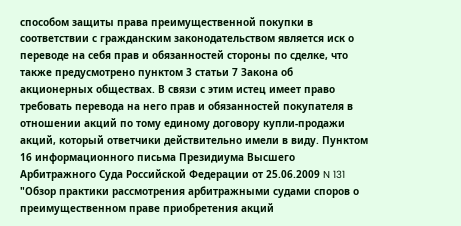способом защиты права преимущественной покупки в соответствии с гражданским законодательством является иск о переводе на себя прав и обязанностей стороны по сделке, что также предусмотрено пунктом 3 статьи 7 Закона об акционерных обществах. В связи с этим истец имеет право требовать перевода на него прав и обязанностей покупателя в отношении акций по тому единому договору купли-продажи акций, который ответчики действительно имели в виду. Пунктом 16 информационного письма Президиума Высшего Арбитражного Суда Российской Федерации от 25.06.2009 N 131 "Обзор практики рассмотрения арбитражными судами споров о преимущественном праве приобретения акций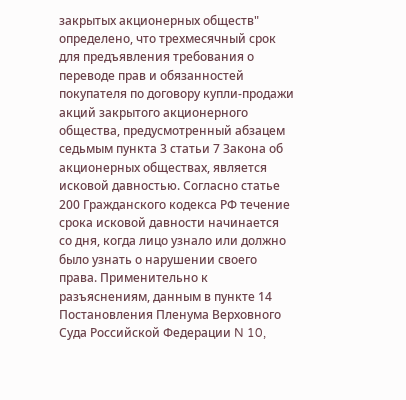закрытых акционерных обществ" определено, что трехмесячный срок для предъявления требования о переводе прав и обязанностей покупателя по договору купли-продажи акций закрытого акционерного общества, предусмотренный абзацем седьмым пункта 3 статьи 7 Закона об акционерных обществах, является исковой давностью. Согласно статье 200 Гражданского кодекса РФ течение срока исковой давности начинается со дня, когда лицо узнало или должно было узнать о нарушении своего права. Применительно к разъяснениям, данным в пункте 14 Постановления Пленума Верховного Суда Российской Федерации N 10,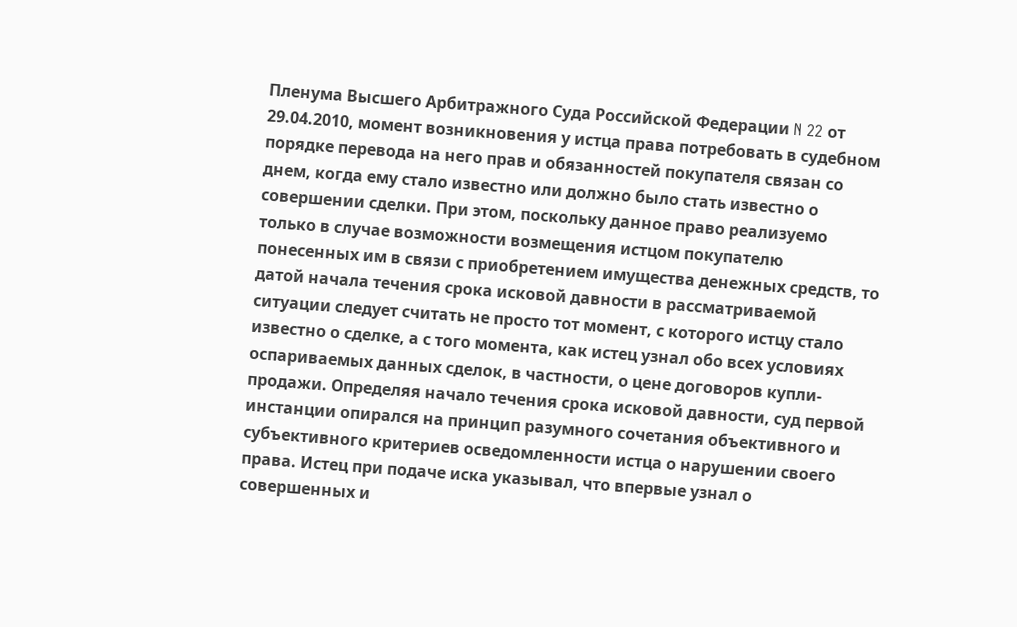Пленума Высшего Арбитражного Суда Российской Федерации N 22 от 29.04.2010, момент возникновения у истца права потребовать в судебном порядке перевода на него прав и обязанностей покупателя связан со днем, когда ему стало известно или должно было стать известно о совершении сделки. При этом, поскольку данное право реализуемо только в случае возможности возмещения истцом покупателю понесенных им в связи с приобретением имущества денежных средств, то датой начала течения срока исковой давности в рассматриваемой ситуации следует считать не просто тот момент, с которого истцу стало известно о сделке, а с того момента, как истец узнал обо всех условиях оспариваемых данных сделок, в частности, о цене договоров купли-продажи. Определяя начало течения срока исковой давности, суд первой инстанции опирался на принцип разумного сочетания объективного и субъективного критериев осведомленности истца о нарушении своего права. Истец при подаче иска указывал, что впервые узнал о совершенных и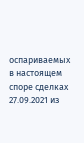оспариваемых в настоящем споре сделках 27.09.2021 из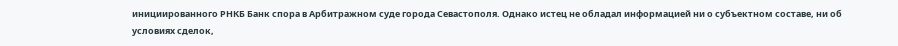инициированного РНКБ Банк спора в Арбитражном суде города Севастополя. Однако истец не обладал информацией ни о субъектном составе, ни об условиях сделок,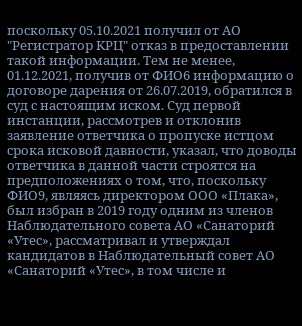поскольку 05.10.2021 получил от АО "Регистратор КРЦ" отказ в предоставлении такой информации. Тем не менее, 01.12.2021, получив от ФИО6 информацию о договоре дарения от 26.07.2019, обратился в суд с настоящим иском. Суд первой инстанции, рассмотрев и отклонив заявление ответчика о пропуске истцом срока исковой давности, указал, что доводы ответчика в данной части строятся на предположениях о том, что, поскольку ФИО9, являясь директором ООО «Плака», был избран в 2019 году одним из членов Наблюдательного совета АО «Санаторий «Утес», рассматривал и утверждал кандидатов в Наблюдательный совет АО «Санаторий «Утес», в том числе и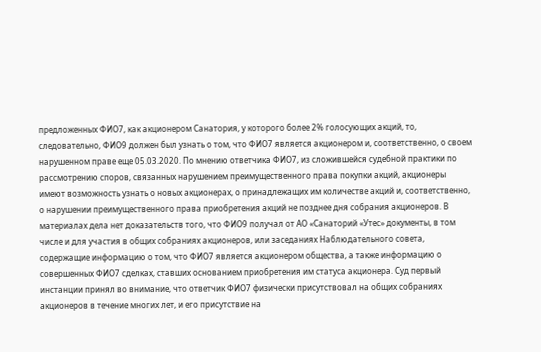предложенных ФИО7, как акционером Санатория, у которого более 2% голосующих акций, то, следовательно, ФИО9 должен был узнать о том, что ФИО7 является акционером и, соответственно, о своем нарушенном праве еще 05.03.2020. По мнению ответчика ФИО7, из сложившейся судебной практики по рассмотрению споров, связанных нарушением преимущественного права покупки акций, акционеры имеют возможность узнать о новых акционерах, о принадлежащих им количестве акций и, соответственно, о нарушении преимущественного права приобретения акций не позднее дня собрания акционеров. В материалах дела нет доказательств того, что ФИО9 получал от АО «Санаторий «Утес» документы, в том числе и для участия в общих собраниях акционеров, или заседаниях Наблюдательного совета, содержащие информацию о том, что ФИО7 является акционером общества, а также информацию о совершенных ФИО7 сделках, ставших основанием приобретения им статуса акционера. Суд первый инстанции принял во внимание, что ответчик ФИО7 физически присутствовал на общих собраниях акционеров в течение многих лет, и его присутствие на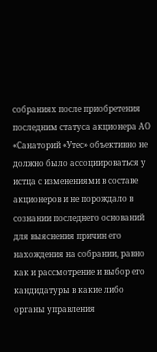собраниях после приобретения последним статуса акционера АО «Санаторий «Утес» объективно не должно было ассоциироваться у истца с изменениями в составе акционеров и не порождало в сознании последнего оснований для выяснения причин его нахождения на собрании, равно как и рассмотрение и выбор его кандидатуры в какие либо органы управления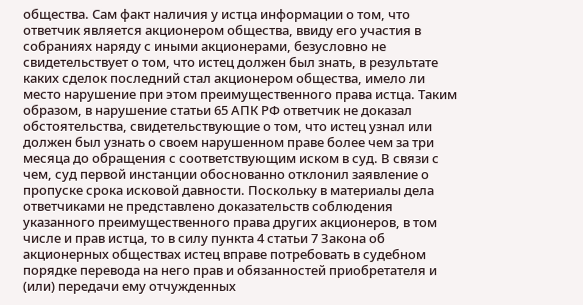общества. Сам факт наличия у истца информации о том, что ответчик является акционером общества, ввиду его участия в собраниях наряду с иными акционерами, безусловно не свидетельствует о том, что истец должен был знать, в результате каких сделок последний стал акционером общества, имело ли место нарушение при этом преимущественного права истца. Таким образом, в нарушение статьи 65 АПК РФ ответчик не доказал обстоятельства, свидетельствующие о том, что истец узнал или должен был узнать о своем нарушенном праве более чем за три месяца до обращения с соответствующим иском в суд. В связи с чем, суд первой инстанции обоснованно отклонил заявление о пропуске срока исковой давности. Поскольку в материалы дела ответчиками не представлено доказательств соблюдения указанного преимущественного права других акционеров, в том числе и прав истца, то в силу пункта 4 статьи 7 Закона об акционерных обществах истец вправе потребовать в судебном порядке перевода на него прав и обязанностей приобретателя и (или) передачи ему отчужденных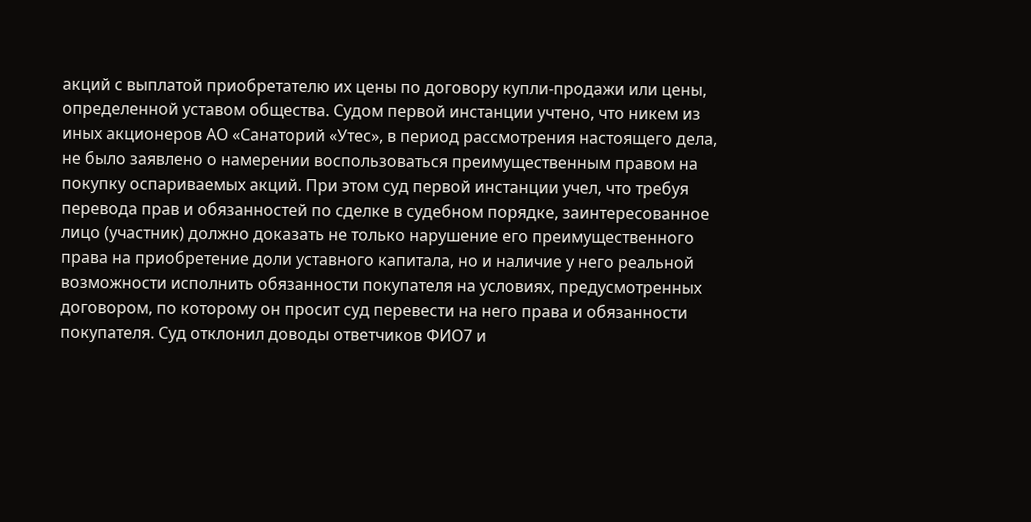акций с выплатой приобретателю их цены по договору купли-продажи или цены, определенной уставом общества. Судом первой инстанции учтено, что никем из иных акционеров АО «Санаторий «Утес», в период рассмотрения настоящего дела, не было заявлено о намерении воспользоваться преимущественным правом на покупку оспариваемых акций. При этом суд первой инстанции учел, что требуя перевода прав и обязанностей по сделке в судебном порядке, заинтересованное лицо (участник) должно доказать не только нарушение его преимущественного права на приобретение доли уставного капитала, но и наличие у него реальной возможности исполнить обязанности покупателя на условиях, предусмотренных договором, по которому он просит суд перевести на него права и обязанности покупателя. Суд отклонил доводы ответчиков ФИО7 и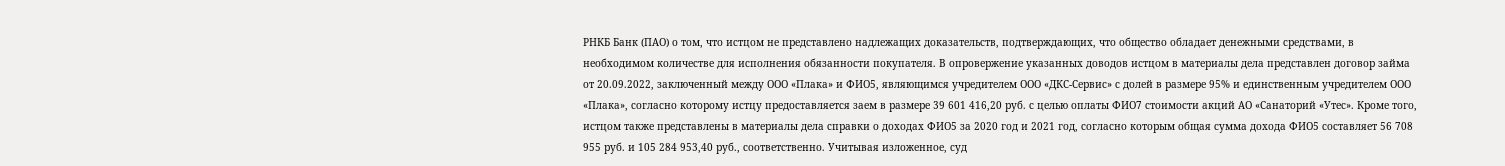РНКБ Банк (ПАО) о том, что истцом не представлено надлежащих доказательств, подтверждающих, что общество обладает денежными средствами, в необходимом количестве для исполнения обязанности покупателя. В опровержение указанных доводов истцом в материалы дела представлен договор займа от 20.09.2022, заключенный между ООО «Плака» и ФИО5, являющимся учредителем ООО «ДКС-Сервис» с долей в размере 95% и единственным учредителем ООО «Плака», согласно которому истцу предоставляется заем в размере 39 601 416,20 руб. с целью оплаты ФИО7 стоимости акций АО «Санаторий «Утес». Кроме того, истцом также представлены в материалы дела справки о доходах ФИО5 за 2020 год и 2021 год, согласно которым общая сумма дохода ФИО5 составляет 56 708 955 руб. и 105 284 953,40 руб., соответственно. Учитывая изложенное, суд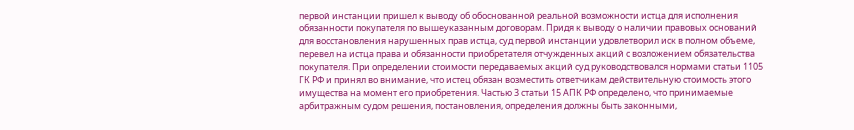первой инстанции пришел к выводу об обоснованной реальной возможности истца для исполнения обязанности покупателя по вышеуказанным договорам. Придя к выводу о наличии правовых оснований для восстановления нарушенных прав истца, суд первой инстанции удовлетворил иск в полном объеме, перевел на истца права и обязанности приобретателя отчужденных акций с возложением обязательства покупателя. При определении стоимости передаваемых акций суд руководствовался нормами статьи 1105 ГК РФ и принял во внимание, что истец обязан возместить ответчикам действительную стоимость этого имущества на момент его приобретения. Частью 3 статьи 15 АПК РФ определено, что принимаемые арбитражным судом решения, постановления, определения должны быть законными,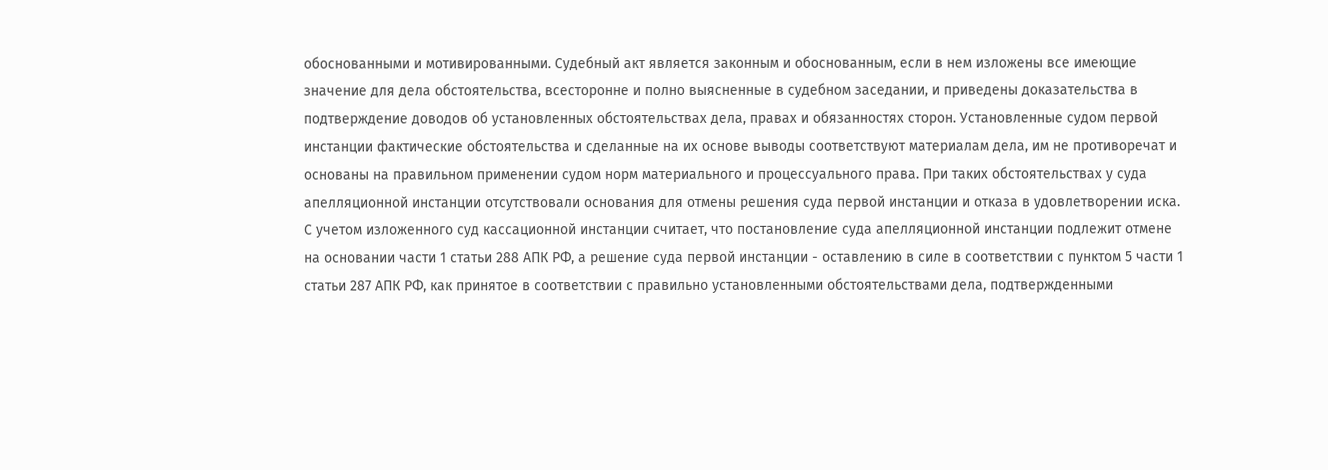обоснованными и мотивированными. Судебный акт является законным и обоснованным, если в нем изложены все имеющие значение для дела обстоятельства, всесторонне и полно выясненные в судебном заседании, и приведены доказательства в подтверждение доводов об установленных обстоятельствах дела, правах и обязанностях сторон. Установленные судом первой инстанции фактические обстоятельства и сделанные на их основе выводы соответствуют материалам дела, им не противоречат и основаны на правильном применении судом норм материального и процессуального права. При таких обстоятельствах у суда апелляционной инстанции отсутствовали основания для отмены решения суда первой инстанции и отказа в удовлетворении иска. С учетом изложенного суд кассационной инстанции считает, что постановление суда апелляционной инстанции подлежит отмене на основании части 1 статьи 288 АПК РФ, а решение суда первой инстанции - оставлению в силе в соответствии с пунктом 5 части 1 статьи 287 АПК РФ, как принятое в соответствии с правильно установленными обстоятельствами дела, подтвержденными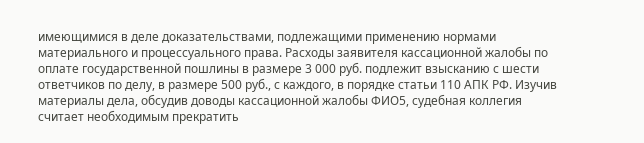имеющимися в деле доказательствами, подлежащими применению нормами материального и процессуального права. Расходы заявителя кассационной жалобы по оплате государственной пошлины в размере 3 000 руб. подлежит взысканию с шести ответчиков по делу, в размере 500 руб., с каждого, в порядке статьи 110 АПК РФ. Изучив материалы дела, обсудив доводы кассационной жалобы ФИО5, судебная коллегия считает необходимым прекратить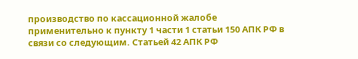производство по кассационной жалобе применительно к пункту 1 части 1 статьи 150 АПК РФ в связи со следующим. Статьей 42 АПК РФ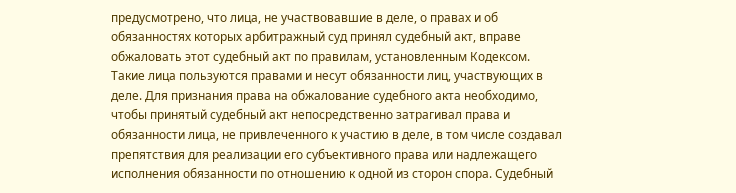предусмотрено, что лица, не участвовавшие в деле, о правах и об обязанностях которых арбитражный суд принял судебный акт, вправе обжаловать этот судебный акт по правилам, установленным Кодексом. Такие лица пользуются правами и несут обязанности лиц, участвующих в деле. Для признания права на обжалование судебного акта необходимо, чтобы принятый судебный акт непосредственно затрагивал права и обязанности лица, не привлеченного к участию в деле, в том числе создавал препятствия для реализации его субъективного права или надлежащего исполнения обязанности по отношению к одной из сторон спора. Судебный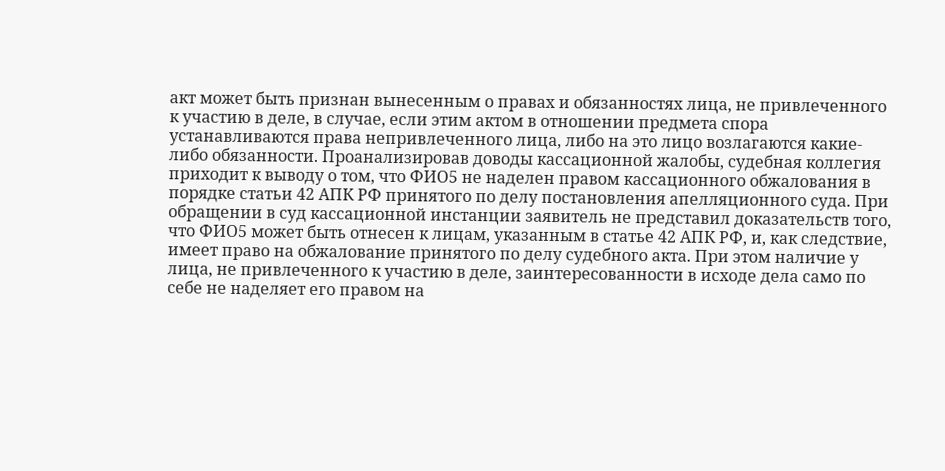акт может быть признан вынесенным о правах и обязанностях лица, не привлеченного к участию в деле, в случае, если этим актом в отношении предмета спора устанавливаются права непривлеченного лица, либо на это лицо возлагаются какие-либо обязанности. Проанализировав доводы кассационной жалобы, судебная коллегия приходит к выводу о том, что ФИО5 не наделен правом кассационного обжалования в порядке статьи 42 АПК РФ принятого по делу постановления апелляционного суда. При обращении в суд кассационной инстанции заявитель не представил доказательств того, что ФИО5 может быть отнесен к лицам, указанным в статье 42 АПК РФ, и, как следствие, имеет право на обжалование принятого по делу судебного акта. При этом наличие у лица, не привлеченного к участию в деле, заинтересованности в исходе дела само по себе не наделяет его правом на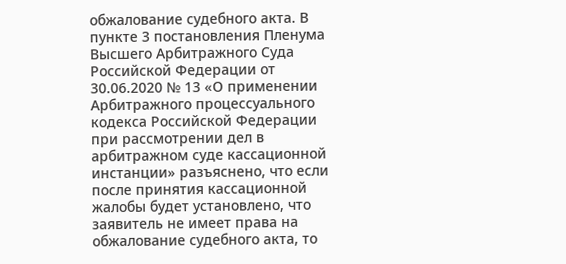обжалование судебного акта. В пункте 3 постановления Пленума Высшего Арбитражного Суда Российской Федерации от 30.06.2020 № 13 «О применении Арбитражного процессуального кодекса Российской Федерации при рассмотрении дел в арбитражном суде кассационной инстанции» разъяснено, что если после принятия кассационной жалобы будет установлено, что заявитель не имеет права на обжалование судебного акта, то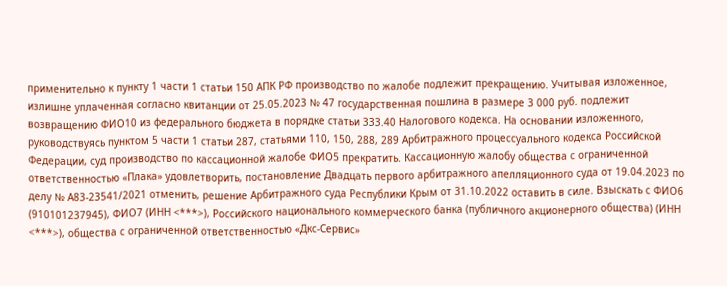применительно к пункту 1 части 1 статьи 150 АПК РФ производство по жалобе подлежит прекращению. Учитывая изложенное, излишне уплаченная согласно квитанции от 25.05.2023 № 47 государственная пошлина в размере 3 000 руб. подлежит возвращению ФИО10 из федерального бюджета в порядке статьи 333.40 Налогового кодекса. На основании изложенного, руководствуясь пунктом 5 части 1 статьи 287, статьями 110, 150, 288, 289 Арбитражного процессуального кодекса Российской Федерации, суд производство по кассационной жалобе ФИО5 прекратить. Кассационную жалобу общества с ограниченной ответственностью «Плака» удовлетворить, постановление Двадцать первого арбитражного апелляционного суда от 19.04.2023 по делу № А83-23541/2021 отменить, решение Арбитражного суда Республики Крым от 31.10.2022 оставить в силе. Взыскать с ФИО6 (910101237945), ФИО7 (ИНН <***>), Российского национального коммерческого банка (публичного акционерного общества) (ИНН <***>), общества с ограниченной ответственностью «Дкс-Сервис»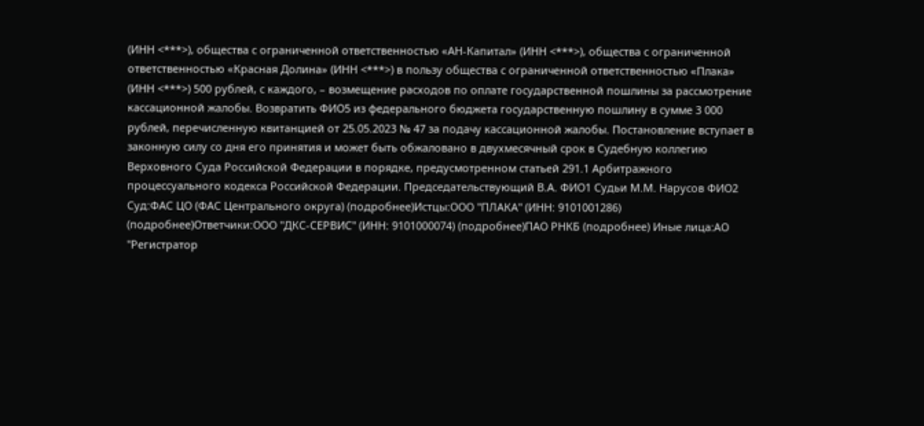(ИНН <***>), общества с ограниченной ответственностью «АН-Капитал» (ИНН <***>), общества с ограниченной ответственностью «Красная Долина» (ИНН <***>) в пользу общества с ограниченной ответственностью «Плака» (ИНН <***>) 500 рублей, с каждого, – возмещение расходов по оплате государственной пошлины за рассмотрение кассационной жалобы. Возвратить ФИО5 из федерального бюджета государственную пошлину в сумме 3 000 рублей, перечисленную квитанцией от 25.05.2023 № 47 за подачу кассационной жалобы. Постановление вступает в законную силу со дня его принятия и может быть обжаловано в двухмесячный срок в Судебную коллегию Верховного Суда Российской Федерации в порядке, предусмотренном статьей 291.1 Арбитражного процессуального кодекса Российской Федерации. Председательствующий В.А. ФИО1 Судьи М.М. Нарусов ФИО2 Суд:ФАС ЦО (ФАС Центрального округа) (подробнее)Истцы:ООО "ПЛАКА" (ИНН: 9101001286) (подробнее)Ответчики:ООО "ДКС-СЕРВИС" (ИНН: 9101000074) (подробнее)ПАО РНКБ (подробнее) Иные лица:АО "Регистратор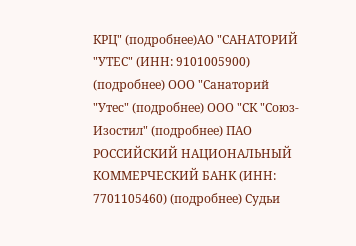КРЦ" (подробнее)АО "САНАТОРИЙ "УТЕС" (ИНН: 9101005900) (подробнее) ООО "Санаторий "Утес" (подробнее) ООО "СК "Союз-Изостил" (подробнее) ПАО РОССИЙСКИЙ НАЦИОНАЛЬНЫЙ КОММЕРЧЕСКИЙ БАНК (ИНН: 7701105460) (подробнее) Судьи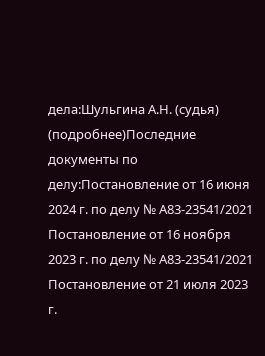дела:Шульгина А.Н. (судья) (подробнее)Последние документы по делу:Постановление от 16 июня 2024 г. по делу № А83-23541/2021 Постановление от 16 ноября 2023 г. по делу № А83-23541/2021 Постановление от 21 июля 2023 г.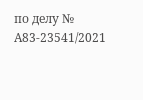по делу № А83-23541/2021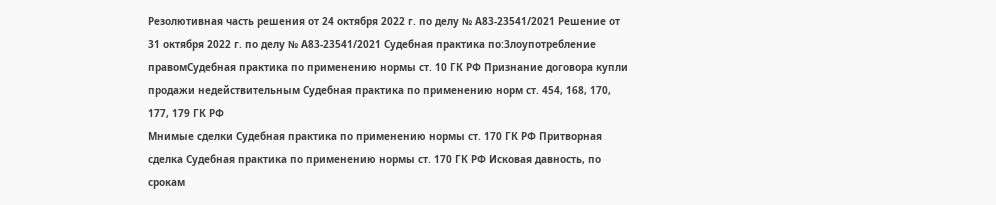Резолютивная часть решения от 24 октября 2022 г. по делу № А83-23541/2021 Решение от 31 октября 2022 г. по делу № А83-23541/2021 Судебная практика по:Злоупотребление правомСудебная практика по применению нормы ст. 10 ГК РФ Признание договора купли продажи недействительным Судебная практика по применению норм ст. 454, 168, 170, 177, 179 ГК РФ
Мнимые сделки Судебная практика по применению нормы ст. 170 ГК РФ Притворная сделка Судебная практика по применению нормы ст. 170 ГК РФ Исковая давность, по срокам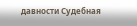давности Судебная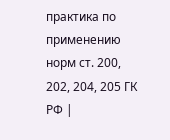практика по применению норм ст. 200, 202, 204, 205 ГК РФ |